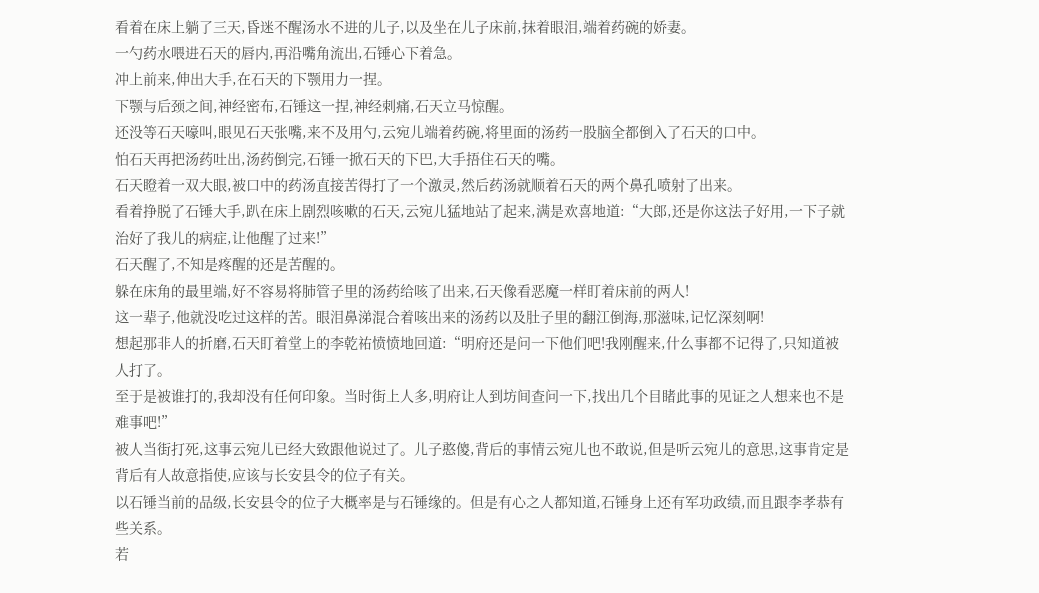看着在床上躺了三天,昏迷不醒汤水不进的儿子,以及坐在儿子床前,抹着眼泪,端着药碗的娇妻。
一勺药水喂进石天的唇内,再沿嘴角流出,石锤心下着急。
冲上前来,伸出大手,在石天的下颚用力一捏。
下颚与后颈之间,神经密布,石锤这一捏,神经刺痛,石天立马惊醒。
还没等石天嚎叫,眼见石天张嘴,来不及用勺,云宛儿端着药碗,将里面的汤药一股脑全都倒入了石天的口中。
怕石天再把汤药吐出,汤药倒完,石锤一掀石天的下巴,大手捂住石天的嘴。
石天瞪着一双大眼,被口中的药汤直接苦得打了一个激灵,然后药汤就顺着石天的两个鼻孔喷射了出来。
看着挣脱了石锤大手,趴在床上剧烈咳嗽的石天,云宛儿猛地站了起来,满是欢喜地道:“大郎,还是你这法子好用,一下子就治好了我儿的病症,让他醒了过来!”
石天醒了,不知是疼醒的还是苦醒的。
躲在床角的最里端,好不容易将肺管子里的汤药给咳了出来,石天像看恶魔一样盯着床前的两人!
这一辈子,他就没吃过这样的苦。眼泪鼻涕混合着咳出来的汤药以及肚子里的翻江倒海,那滋味,记忆深刻啊!
想起那非人的折磨,石天盯着堂上的李乾祐愤愤地回道:“明府还是问一下他们吧!我刚醒来,什么事都不记得了,只知道被人打了。
至于是被谁打的,我却没有任何印象。当时街上人多,明府让人到坊间查问一下,找出几个目睹此事的见证之人想来也不是难事吧!”
被人当街打死,这事云宛儿已经大致跟他说过了。儿子憨傻,背后的事情云宛儿也不敢说,但是听云宛儿的意思,这事肯定是背后有人故意指使,应该与长安县令的位子有关。
以石锤当前的品级,长安县令的位子大概率是与石锤缘的。但是有心之人都知道,石锤身上还有军功政绩,而且跟李孝恭有些关系。
若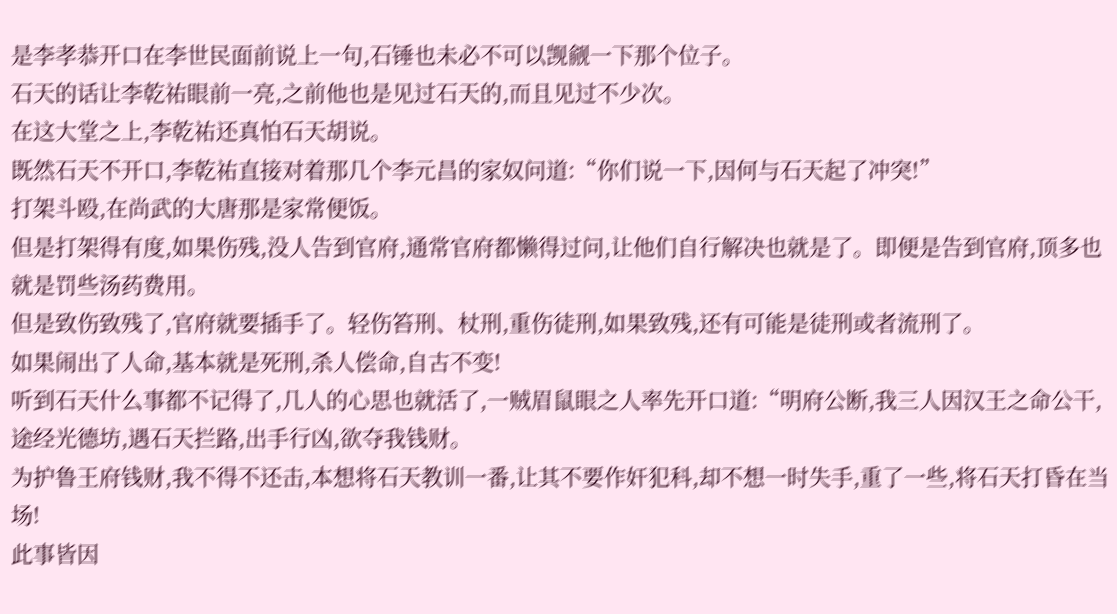是李孝恭开口在李世民面前说上一句,石锤也未必不可以觊觎一下那个位子。
石天的话让李乾祐眼前一亮,之前他也是见过石天的,而且见过不少次。
在这大堂之上,李乾祐还真怕石天胡说。
既然石天不开口,李乾祐直接对着那几个李元昌的家奴问道:“你们说一下,因何与石天起了冲突!”
打架斗殴,在尚武的大唐那是家常便饭。
但是打架得有度,如果伤残,没人告到官府,通常官府都懒得过问,让他们自行解决也就是了。即便是告到官府,顶多也就是罚些汤药费用。
但是致伤致残了,官府就要插手了。轻伤笞刑、杖刑,重伤徒刑,如果致残,还有可能是徒刑或者流刑了。
如果闹出了人命,基本就是死刑,杀人偿命,自古不变!
听到石天什么事都不记得了,几人的心思也就活了,一贼眉鼠眼之人率先开口道:“明府公断,我三人因汉王之命公干,途经光德坊,遇石天拦路,出手行凶,欲夺我钱财。
为护鲁王府钱财,我不得不还击,本想将石天教训一番,让其不要作奸犯科,却不想一时失手,重了一些,将石天打昏在当场!
此事皆因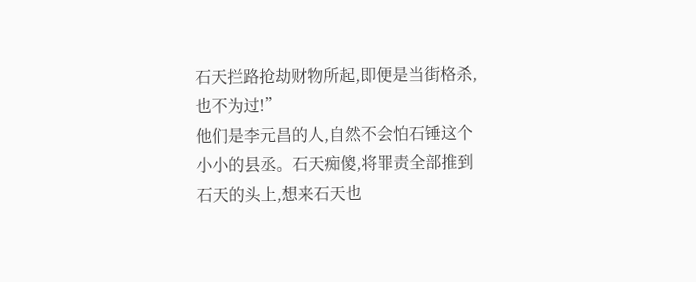石天拦路抢劫财物所起,即便是当街格杀,也不为过!”
他们是李元昌的人,自然不会怕石锤这个小小的县丞。石天痴傻,将罪责全部推到石天的头上,想来石天也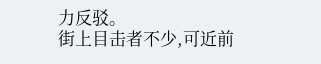力反驳。
街上目击者不少,可近前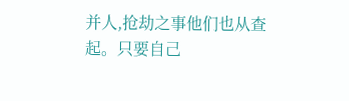并人,抢劫之事他们也从查起。只要自己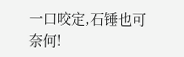一口咬定,石锤也可奈何!